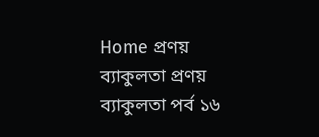Home প্রণয় ব্যাকুলতা প্রণয় ব্যাকুলতা পর্ব ১৬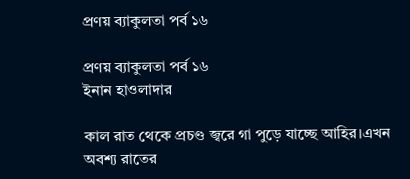প্রণয় ব্যাকুলতা পর্ব ১৬

প্রণয় ব্যাকুলতা পর্ব ১৬
ইনান হাওলাদার

কাল রাত থেকে প্রচণ্ড জ্বরে গা পুড়ে যাচ্ছে আহির।এখন অবশ্য রাতের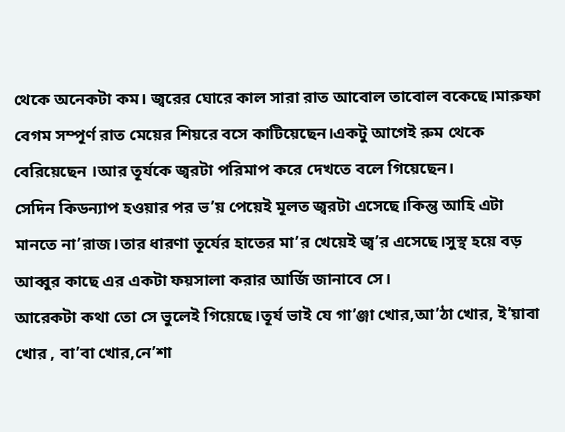থেকে অনেকটা কম। জ্বরের ঘোরে কাল সারা রাত আবোল তাবোল বকেছে।মারুফা বেগম সম্পূর্ণ রাত মেয়ের শিয়রে বসে কাটিয়েছেন।একটু আগেই রুম থেকে বেরিয়েছেন ।আর তূর্যকে জ্বরটা পরিমাপ করে দেখতে বলে গিয়েছেন।
সেদিন কিডন্যাপ হওয়ার পর ভ’য় পেয়েই মূলত জ্বরটা এসেছে।কিন্তু আহি এটা মানতে না’রাজ।তার ধারণা তূর্যের হাতের মা’র খেয়েই জ্ব’র এসেছে।সুস্থ হয়ে বড় আব্বুর কাছে এর একটা ফয়সালা করার আর্জি জানাবে সে।
আরেকটা কথা তো সে ভুলেই গিয়েছে।তূর্য ভাই যে গা’ঞ্জা খোর,আ’ঠা খোর, ই’য়াবা খোর , বা’বা খোর,নে’শা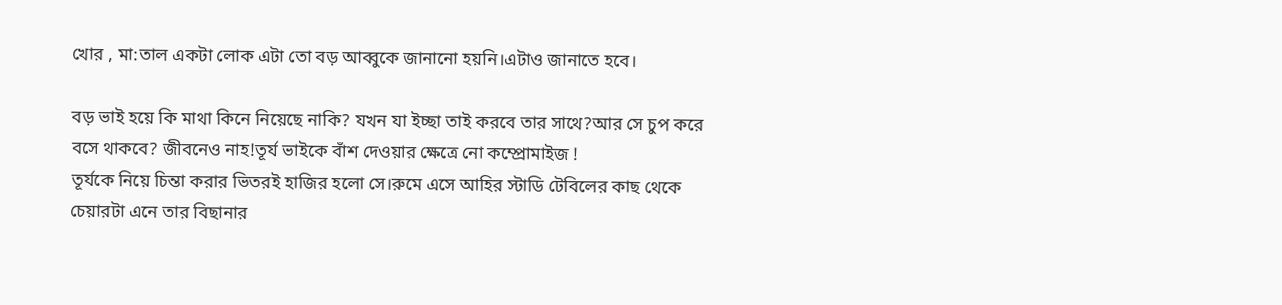খোর , মা:তাল একটা লোক এটা তো বড় আব্বুকে জানানো হয়নি।এটাও জানাতে হবে।

বড় ভাই হয়ে কি মাথা কিনে নিয়েছে নাকি? যখন যা ইচ্ছা তাই করবে তার সাথে?আর সে চুপ করে বসে থাকবে? জীবনেও নাহ!তূর্য ভাইকে বাঁশ দেওয়ার ক্ষেত্রে নো কম্প্রোমাইজ !
তূর্যকে নিয়ে চিন্তা করার ভিতরই হাজির হলো সে।রুমে এসে আহির স্টাডি টেবিলের কাছ থেকে চেয়ারটা এনে তার বিছানার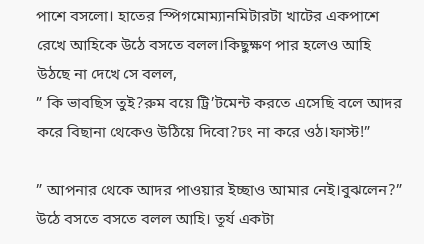পাশে বসলো। হাতের স্পিগমোম্যানমিটারটা খাটের একপাশে রেখে আহিকে উঠে বসতে বলল।কিছুক্ষণ পার হলেও আহি উঠছে না দেখে সে বলল,
” কি ভাবছিস তুই?রুম বয়ে ট্রি’টমেন্ট করতে এসেছি বলে আদর করে বিছানা থেকেও উঠিয়ে দিবো?ঢং না করে ওঠ।ফাস্ট!”

” আপনার থেকে আদর পাওয়ার ইচ্ছাও আমার নেই।বুঝলেন?”
উঠে বসতে বসতে বলল আহি। তূর্য একটা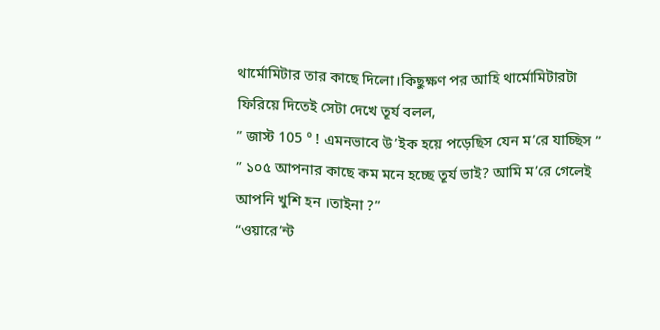থার্মোমিটার তার কাছে দিলো।কিছুক্ষণ পর আহি থার্মোমিটারটা ফিরিয়ে দিতেই সেটা দেখে তূর্য বলল,
” জাস্ট 105 ° ! এমনভাবে উ’ইক হয়ে পড়েছিস যেন ম’রে যাচ্ছিস ”
” ১০৫ আপনার কাছে কম মনে হচ্ছে তূর্য ভাই? আমি ম’রে গেলেই আপনি খুশি হন ।তাইনা ?”
“ওয়ারে’ন্ট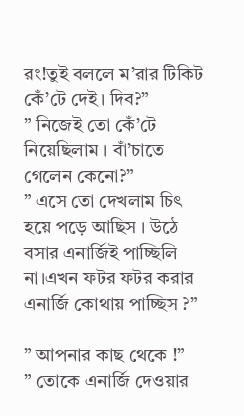রং!তুই বললে ম’রার টিকিট কেঁ’টে দেই। দিব?”
” নিজেই তো কেঁ’টে নিয়েছিলাম । বাঁ’চাতে গেলেন কেনো?”
” এসে তো দেখলাম চিৎ হয়ে পড়ে আছিস । উঠে বসার এনার্জিই পাচ্ছিলি না।এখন ফটর ফটর করার এনার্জি কোথায় পাচ্ছিস ?”

” আপনার কাছ থেকে !”
” তোকে এনার্জি দেওয়ার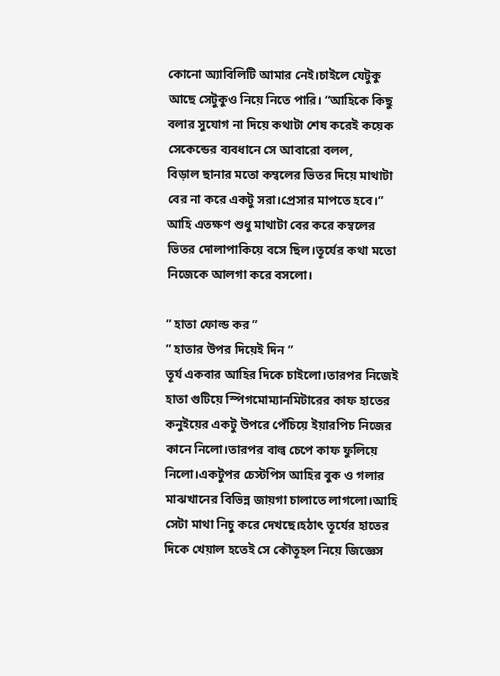কোনো অ্যাবিলিটি আমার নেই।চাইলে যেটুকু আছে সেটুকুও নিয়ে নিতে পারি। “আহিকে কিছু বলার সুযোগ না দিয়ে কথাটা শেষ করেই কয়েক সেকেন্ডের ব্যবধানে সে আবারো বলল,
বিড়াল ছানার মতো কম্বলের ভিতর দিয়ে মাথাটা বের না করে একটু সরা।প্রেসার মাপতে হবে।”
আহি এতক্ষণ শুধু মাথাটা বের করে কম্বলের ভিতর দোলাপাকিয়ে বসে ছিল।তূর্যের কথা মতো নিজেকে আলগা করে বসলো।

” হাতা ফোল্ড কর ”
” হাতার উপর দিয়েই দিন ”
তূর্য একবার আহির দিকে চাইলো।তারপর নিজেই হাতা গুটিয়ে স্পিগমোম্যানমিটারের কাফ হাতের কনুইয়ের একটু উপরে পেঁচিয়ে ইয়ারপিচ নিজের কানে নিলো।তারপর বাল্ব চেপে কাফ ফুলিয়ে নিলো।একটুপর চেস্টপিস আহির বুক ও গলার মাঝখানের বিভিন্ন জায়গা চালাতে লাগলো।আহি সেটা মাথা নিচু করে দেখছে।হঠাৎ তূর্যের হাতের দিকে খেয়াল হতেই সে কৌতূহল নিয়ে জিজ্ঞেস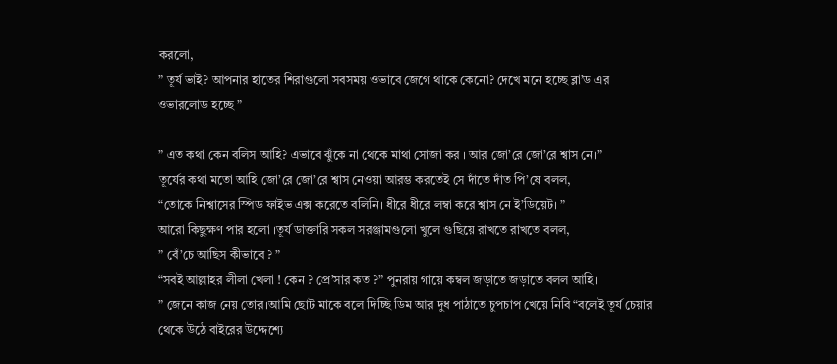করলো,
” তূর্য ভাই? আপনার হাতের শিরাগুলো সবসময় ওভাবে জেগে থাকে কেনো? দেখে মনে হচ্ছে ব্লা’ড এর ওভারলোড হচ্ছে ”

” এত কথা কেন বলিস আহি? এভাবে ঝুঁকে না থেকে মাথা সোজা কর । আর জো’রে জো’রে শ্বাস নে।”
তূর্যের কথা মতো আহি জো’রে জো’রে শ্বাস নেওয়া আরম্ভ করতেই সে দাঁতে দাঁত পি’ষে বলল,
“তোকে নিশ্বাসের স্পিড ফাইভ এক্স করেতে বলিনি। ধীরে ধীরে লম্বা করে শ্বাস নে ই’ডিয়েট। ”
আরো কিছুক্ষণ পার হলো ।তূর্য ডাক্তারি সকল সরঞ্জামগুলো খুলে গুছিয়ে রাখতে রাখতে বলল,
” বেঁ’চে আছিস কীভাবে ? ”
“সবই আল্লাহর লীলা খেলা ! কেন ? প্রে’সার কত ?” পুনরায় গায়ে কম্বল জড়াতে জড়াতে বলল আহি।
” জেনে কাজ নেয় তোর।আমি ছোট মাকে বলে দিচ্ছি ডিম আর দুধ পাঠাতে চুপচাপ খেয়ে নিবি “বলেই তূর্য চেয়ার থেকে উঠে বাইরের উদ্দেশ্যে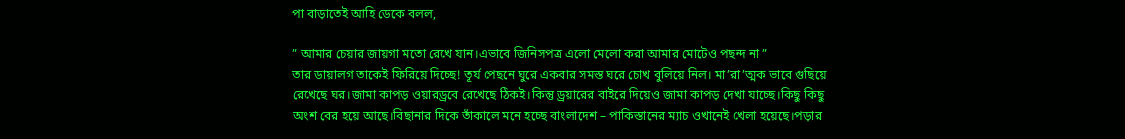পা বাড়াতেই আহি ডেকে বলল,

” আমার চেয়ার জায়গা মতো রেখে যান।এভাবে জিনিসপত্র এলো মেলো করা আমার মোটেও পছন্দ না ”
তার ডায়ালগ তাকেই ফিরিয়ে দিচ্ছে! তূর্য পেছনে ঘুরে একবার সমস্ত ঘরে চোখ বুলিয়ে নিল। মা’রা’ত্মক ভাবে গুছিয়ে রেখেছে ঘর।জামা কাপড় ওয়ারড্রবে রেখেছে ঠিকই।কিন্তু ড্রয়ারের বাইরে দিয়েও জামা কাপড় দেখা যাচ্ছে।কিছু কিছু অংশ বের হয়ে আছে।বিছানার দিকে তাঁকালে মনে হচ্ছে বাংলাদেশ – পাকিস্তানের ম্যাচ ওখানেই খেলা হয়েছে।পড়ার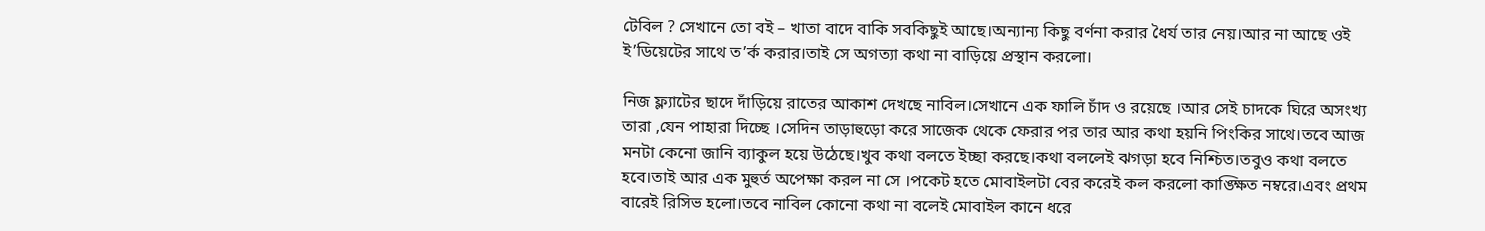টেবিল ? সেখানে তো বই – খাতা বাদে বাকি সবকিছুই আছে।অন্যান্য কিছু বর্ণনা করার ধৈর্য তার নেয়।আর না আছে ওই ই’ডিয়েটের সাথে ত’র্ক করার।তাই সে অগত্যা কথা না বাড়িয়ে প্রস্থান করলো।

নিজ ফ্ল্যাটের ছাদে দাঁড়িয়ে রাতের আকাশ দেখছে নাবিল।সেখানে এক ফালি চাঁদ ও রয়েছে ।আর সেই চাদকে ঘিরে অসংখ্য তারা ,যেন পাহারা দিচ্ছে ।সেদিন তাড়াহুড়ো করে সাজেক থেকে ফেরার পর তার আর কথা হয়নি পিংকির সাথে।তবে আজ মনটা কেনো জানি ব্যাকুল হয়ে উঠেছে।খুব কথা বলতে ইচ্ছা করছে।কথা বললেই ঝগড়া হবে নিশ্চিত।তবুও কথা বলতে হবে।তাই আর এক মুহুর্ত অপেক্ষা করল না সে ।পকেট হতে মোবাইলটা বের করেই কল করলো কাঙ্ক্ষিত নম্বরে।এবং প্রথম বারেই রিসিভ হলো।তবে নাবিল কোনো কথা না বলেই মোবাইল কানে ধরে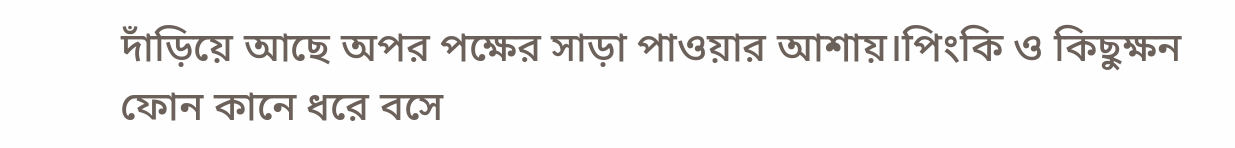দাঁড়িয়ে আছে অপর পক্ষের সাড়া পাওয়ার আশায়।পিংকি ও কিছুক্ষন ফোন কানে ধরে বসে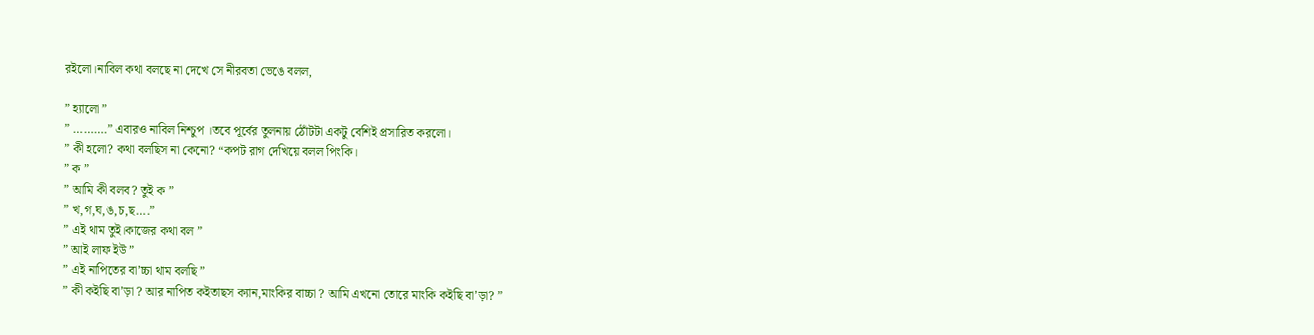রইলো।নাবিল কথা বলছে না দেখে সে নীরবতা ভেঙে বলল,

” হ্যালো ”
” ……….” এবারও নাবিল নিশ্চুপ ।তবে পূর্বের তুলনায় ঠোঁটটা একটু বেশিই প্রসারিত করলো।
” কী হলো? কথা বলছিস না কেনো? “কপট রাগ দেখিয়ে বলল পিংকি।
” ক ”
” আমি কী বলব? তুই ক ”
” খ,গ,ঘ,ঙ,চ,ছ….”
” এই থাম তুই।কাজের কথা বল ”
” আই লাফ ইউ ”
” এই নাপিতের বা’চ্চা থাম বলছি ”
” কী কইছি বা’ড়া ? আর নাপিত কইতাছস ক্যান,মাংকির বাচ্চা ? আমি এখনো তোরে মাংকি কইছি বা’ড়া? ”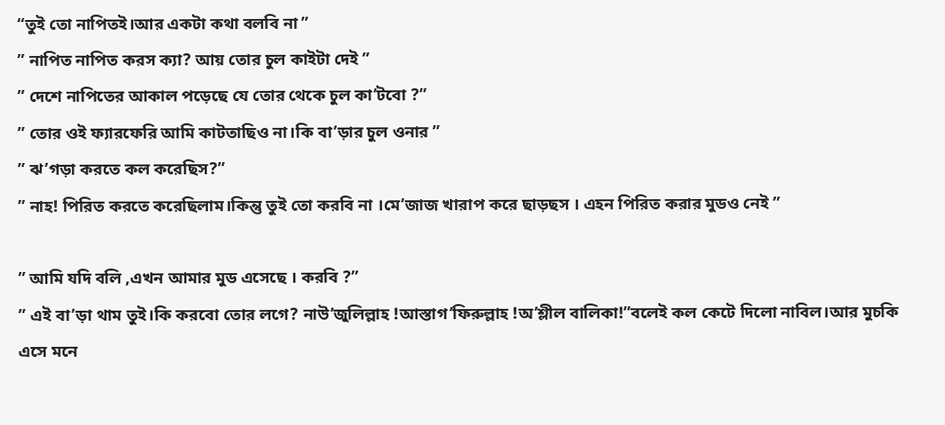“তুই তো নাপিতই।আর একটা কথা বলবি না ”
” নাপিত নাপিত করস ক্যা? আয় তোর চুল কাইটা দেই ”
” দেশে নাপিতের আকাল পড়েছে যে তোর থেকে চুল কা’টবো ?”
” তোর ওই ফ্যারফেরি আমি কাটতাছিও না।কি বা’ড়ার চুল ওনার ”
” ঝ’গড়া করতে কল করেছিস?”
” নাহ! পিরিত করতে করেছিলাম।কিন্তু তুই তো করবি না ।মে’জাজ খারাপ করে ছাড়ছস । এহন পিরিত করার মুডও নেই ”

” আমি যদি বলি ,এখন আমার মুড এসেছে । করবি ?”
” এই বা’ড়া থাম তুই।কি করবো তোর লগে? নাউ’জুলিল্লাহ !আস্তাগ’ফিরুল্লাহ !অ’শ্লীল বালিকা!”বলেই কল কেটে দিলো নাবিল।আর মুচকি এসে মনে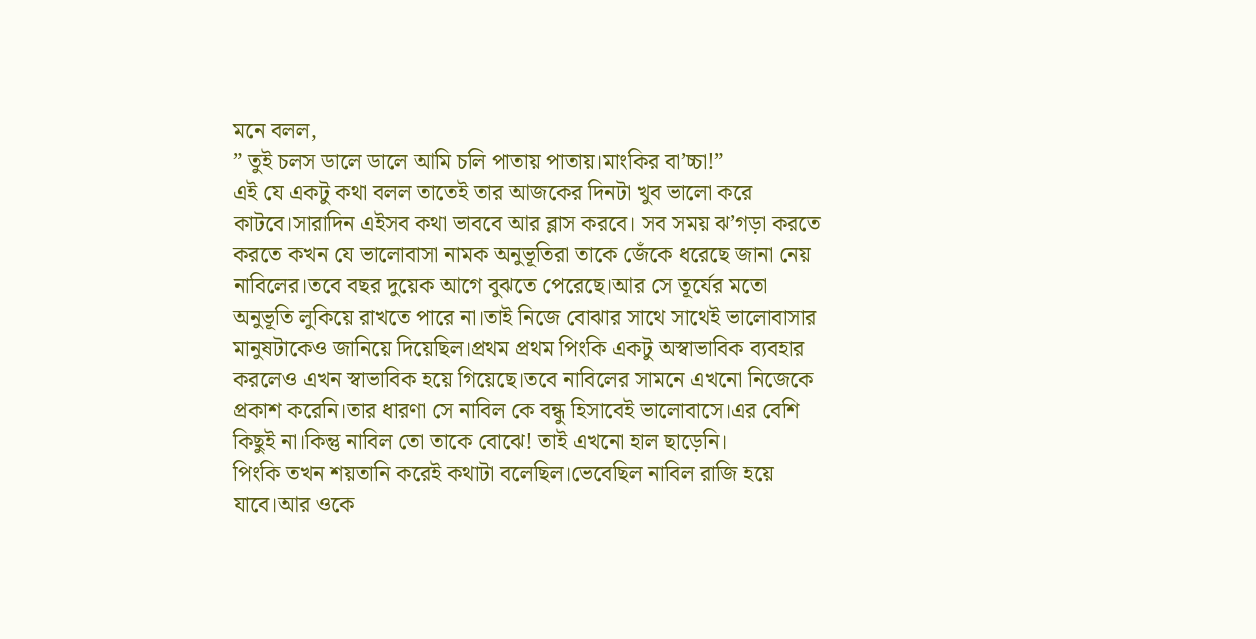মনে বলল,
” তুই চলস ডালে ডালে আমি চলি পাতায় পাতায়।মাংকির বা’চ্চা!”
এই যে একটু কথা বলল তাতেই তার আজকের দিনটা খুব ভালো করে কাটবে।সারাদিন এইসব কথা ভাববে আর ব্লাস করবে। সব সময় ঝ’গড়া করতে করতে কখন যে ভালোবাসা নামক অনুভূতিরা তাকে জেঁকে ধরেছে জানা নেয় নাবিলের।তবে বছর দুয়েক আগে বুঝতে পেরেছে।আর সে তূর্যের মতো অনুভূতি লুকিয়ে রাখতে পারে না।তাই নিজে বোঝার সাথে সাথেই ভালোবাসার মানুষটাকেও জানিয়ে দিয়েছিল।প্রথম প্রথম পিংকি একটু অস্বাভাবিক ব্যবহার করলেও এখন স্বাভাবিক হয়ে গিয়েছে।তবে নাবিলের সামনে এখনো নিজেকে প্রকাশ করেনি।তার ধারণা সে নাবিল কে বন্ধু হিসাবেই ভালোবাসে।এর বেশি কিছুই না।কিন্তু নাবিল তো তাকে বোঝে! তাই এখনো হাল ছাড়েনি।
পিংকি তখন শয়তানি করেই কথাটা বলেছিল।ভেবেছিল নাবিল রাজি হয়ে যাবে।আর ওকে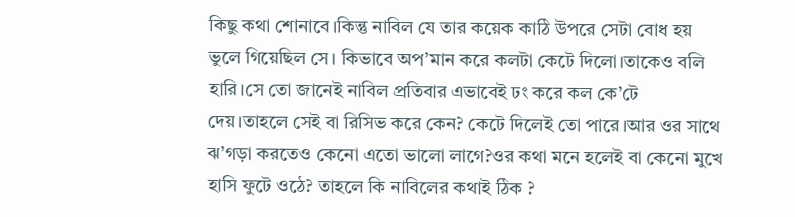কিছু কথা শোনাবে।কিন্তু নাবিল যে তার কয়েক কাঠি উপরে সেটা বোধ হয় ভুলে গিয়েছিল সে। কিভাবে অপ’মান করে কলটা কেটে দিলো।তাকেও বলি হারি।সে তো জানেই নাবিল প্রতিবার এভাবেই ঢং করে কল কে’টে দেয়।তাহলে সেই বা রিসিভ করে কেন? কেটে দিলেই তো পারে।আর ওর সাথে ঝ’গড়া করতেও কেনো এতো ভালো লাগে?ওর কথা মনে হলেই বা কেনো মুখে হাসি ফুটে ওঠে? তাহলে কি নাবিলের কথাই ঠিক ?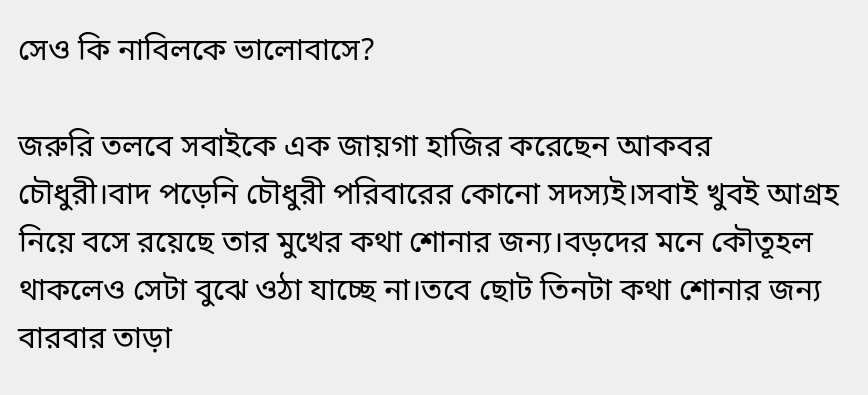সেও কি নাবিলকে ভালোবাসে?

জরুরি তলবে সবাইকে এক জায়গা হাজির করেছেন আকবর চৌধুরী।বাদ পড়েনি চৌধুরী পরিবারের কোনো সদস্যই।সবাই খুবই আগ্রহ নিয়ে বসে রয়েছে তার মুখের কথা শোনার জন্য।বড়দের মনে কৌতূহল থাকলেও সেটা বুঝে ওঠা যাচ্ছে না।তবে ছোট তিনটা কথা শোনার জন্য বারবার তাড়া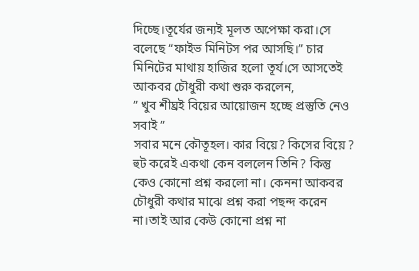দিচ্ছে।তূর্যের জন্যই মূলত অপেক্ষা করা।সে বলেছে “ফাইভ মিনিটস পর আসছি।” চার মিনিটের মাথায় হাজির হলো তূর্য।সে আসতেই আকবর চৌধুরী কথা শুরু করলেন,
” খুব শীঘ্রই বিয়ের আয়োজন হচ্ছে প্রস্তুতি নেও সবাই ”
সবার মনে কৌতূহল। কার বিয়ে? কিসের বিয়ে ? হুট করেই একথা কেন বললেন তিনি? কিন্তু কেও কোনো প্রশ্ন করলো না। কেননা আকবর চৌধুরী কথার মাঝে প্রশ্ন করা পছন্দ করেন না।তাই আর কেউ কোনো প্রশ্ন না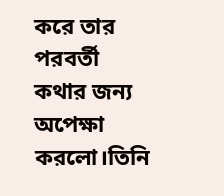করে তার পরবর্তী কথার জন্য অপেক্ষা করলো।তিনি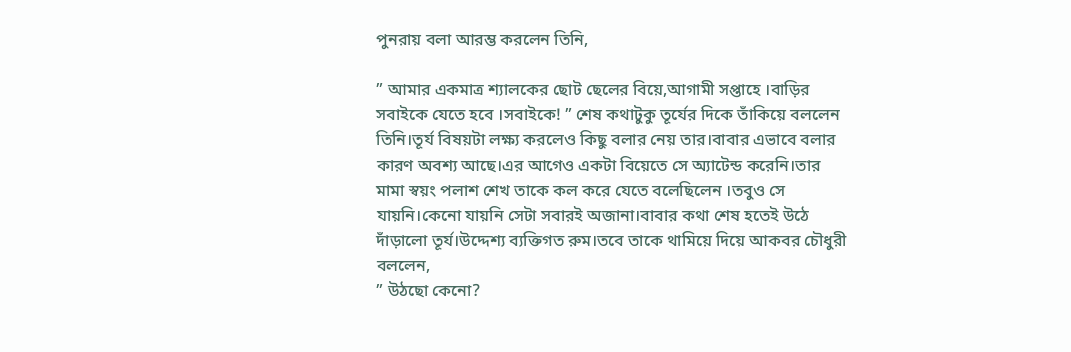পুনরায় বলা আরম্ভ করলেন তিনি,

” আমার একমাত্র শ্যালকের ছোট ছেলের বিয়ে,আগামী সপ্তাহে ।বাড়ির সবাইকে যেতে হবে ।সবাইকে! ” শেষ কথাটুকু তূর্যের দিকে তাঁকিয়ে বললেন তিনি।তূর্য বিষয়টা লক্ষ্য করলেও কিছু বলার নেয় তার।বাবার এভাবে বলার কারণ অবশ্য আছে।এর আগেও একটা বিয়েতে সে অ্যাটেন্ড করেনি।তার মামা স্বয়ং পলাশ শেখ তাকে কল করে যেতে বলেছিলেন ।তবুও সে যায়নি।কেনো যায়নি সেটা সবারই অজানা।বাবার কথা শেষ হতেই উঠে দাঁড়ালো তূর্য।উদ্দেশ্য ব্যক্তিগত রুম।তবে তাকে থামিয়ে দিয়ে আকবর চৌধুরী বললেন,
” উঠছো কেনো?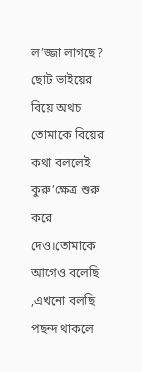ল’জ্জা লাগছে? ছোট ভাইয়ের বিয়ে অথচ তোমাকে বিয়ের কথা বললেই কুরু’ক্ষেত্র শুরু করে দেও।তোমাকে আগেও বলেছি ,এখনো বলছি পছন্দ থাকলে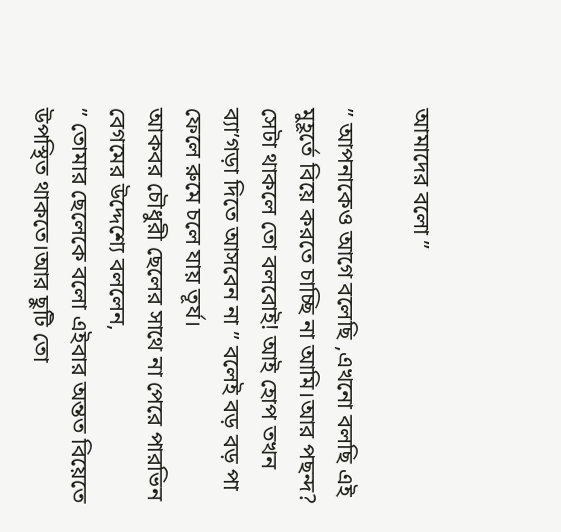আমাদের বলো ”

” আপনাকেও আগে বলেছি ,এখনো বলছি এই মুহূর্তে বিয়ে করতে চাচ্ছি না আমি।আর পছন্দ? সেটা থাকলে তো বলবোই! আই হোপ তখন ব্যা’গড়া দিতে আসবেন না ” বলেই বড় বড় পা ফেলে রুমে চলে যায় তূর্য।
আকবর চৌধুরী ছেলের সাথে না পেরে পারভিন বেগমের উদ্দেশ্যে বললেন,
” তোমার ছেলেকে বলো এইবার অন্তত বিয়েতে উপস্থিত থাকতে।আর ছুটি তো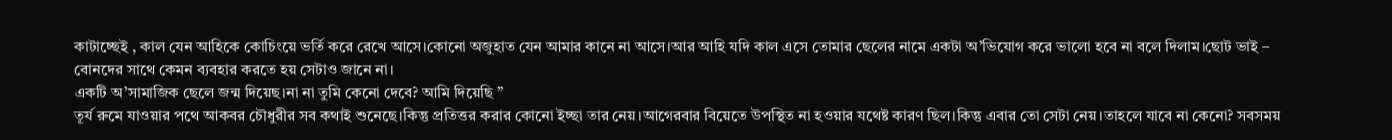কাটাচ্ছেই , কাল যেন আহিকে কোচিংয়ে ভর্তি করে রেখে আসে।কোনো অজুহাত যেন আমার কানে না আসে।আর আহি যদি কাল এসে তোমার ছেলের নামে একটা অ’ভিযোগ করে ভালো হবে না বলে দিলাম।ছোট ভাই – বোনদের সাথে কেমন ব্যবহার করতে হয় সেটাও জানে না।
একটি অ’সামাজিক ছেলে জন্ম দিয়েছ।না না তুমি কেনো দেবে? আমি দিয়েছি ”
তূর্য রুমে যাওয়ার পথে আকবর চৌধুরীর সব কথাই শুনেছে।কিন্তু প্রতিত্তর করার কোনো ইচ্ছা তার নেয়।আগেরবার বিয়েতে উপস্থিত না হওয়ার যথেষ্ট কারণ ছিল।কিন্তু এবার তো সেটা নেয়।তাহলে যাবে না কেনো? সবসময়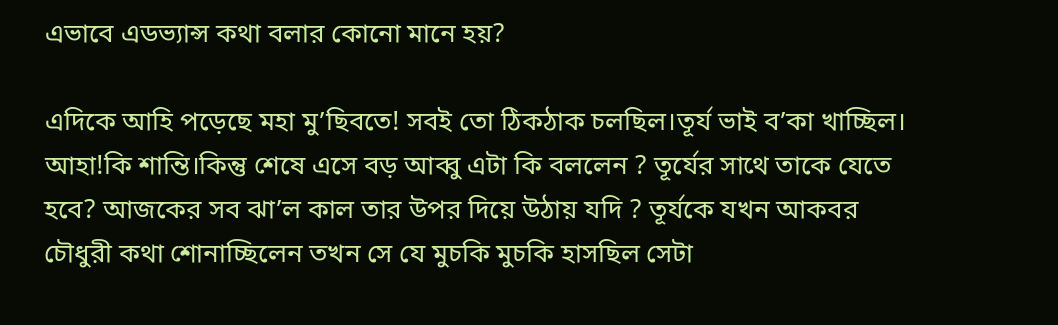এভাবে এডভ্যান্স কথা বলার কোনো মানে হয়?

এদিকে আহি পড়েছে মহা মু’ছিবতে! সবই তো ঠিকঠাক চলছিল।তূর্য ভাই ব’কা খাচ্ছিল। আহা!কি শান্তি।কিন্তু শেষে এসে বড় আব্বু এটা কি বললেন ? তূর্যের সাথে তাকে যেতে হবে? আজকের সব ঝা’ল কাল তার উপর দিয়ে উঠায় যদি ? তূর্যকে যখন আকবর চৌধুরী কথা শোনাচ্ছিলেন তখন সে যে মুচকি মুচকি হাসছিল সেটা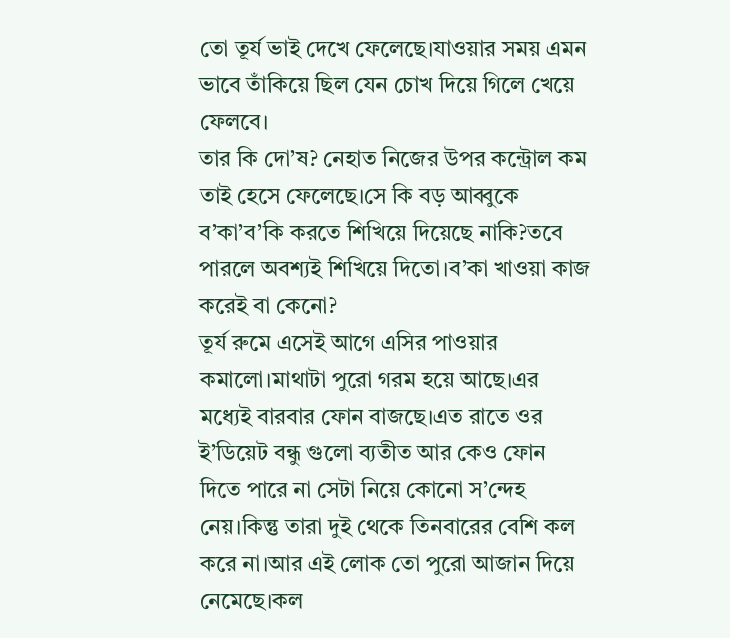তো তূর্য ভাই দেখে ফেলেছে।যাওয়ার সময় এমন ভাবে তাঁকিয়ে ছিল যেন চোখ দিয়ে গিলে খেয়ে ফেলবে।
তার কি দো’ষ? নেহাত নিজের উপর কন্ট্রোল কম তাই হেসে ফেলেছে।সে কি বড় আব্বুকে ব’কা’ব’কি করতে শিখিয়ে দিয়েছে নাকি?তবে পারলে অবশ্যই শিখিয়ে দিতো।ব’কা খাওয়া কাজ করেই বা কেনো?
তূর্য রুমে এসেই আগে এসির পাওয়ার কমালো।মাথাটা পুরো গরম হয়ে আছে।এর মধ্যেই বারবার ফোন বাজছে।এত রাতে ওর ই’ডিয়েট বন্ধু গুলো ব্যতীত আর কেও ফোন দিতে পারে না সেটা নিয়ে কোনো স’ন্দেহ নেয়।কিন্তু তারা দুই থেকে তিনবারের বেশি কল করে না।আর এই লোক তো পুরো আজান দিয়ে নেমেছে।কল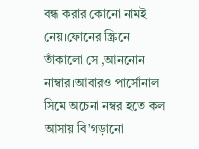বন্ধ করার কোনো নামই নেয়।ফোনের স্ক্রিনে তাঁকালো সে ,আননোন নাম্বার।আবারও পার্সোনাল সিমে অচেনা নম্বর হতে কল আসায় বি’গড়ানো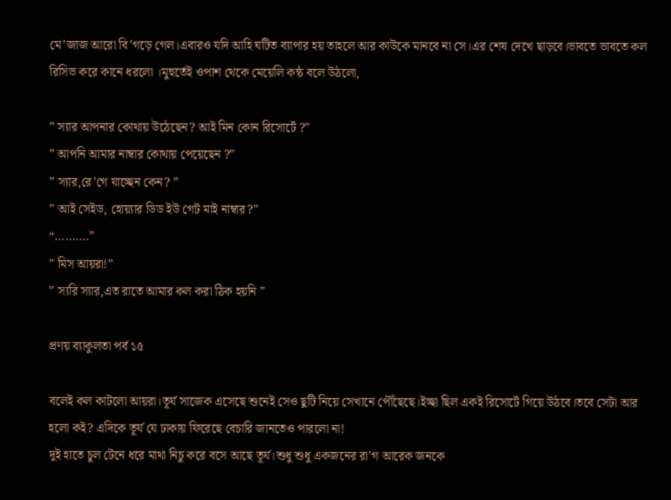মে’জাজ আরো বি’গড়ে গেল।এবারও যদি আহি ঘটিত ব্যাপার হয় তাহলে আর কাউকে মানবে না সে।এর শেষ দেখে ছাড়বে।ভাবতে ভাবতে কল রিসিভ করে কানে ধরলো ।মুহুর্তেই ওপাশ থেকে মেয়েলি কন্ঠ বলে উঠলো,

” স্যার আপনার কোথায় উঠেছেন? আই মিন কোন রিসোর্টে ?”
” আপনি আমার নাম্বার কোথায় পেয়েছেন ?”
” স্যার,রে’গে যাচ্ছেন কেন? ”
” আই সেইড, হোয়্যার ডিড ইউ গেট মাই নাম্বার?”
“……….”
” মিস আয়রা!”
” স্যরি স্যার,এত রাতে আমার কল করা ঠিক হয়নি ”

প্রণয় ব্যাকুলতা পর্ব ১৫

বলেই কল কাটলো আয়রা।তূর্য সাজেক এসেছে শুনেই সেও ছুটি নিয়ে সেখানে পৌঁছেছে।ইচ্ছা ছিল একই রিসোর্টে গিয়ে উঠবে।তবে সেটা আর হলো কই? এদিকে তূর্য যে ঢাকায় ফিরেছে বেচারি জানতেও পারলো না!
দুই হাতে চুল টেনে ধরে মাথা নিচু করে বসে আছে তূর্য।শুধু শুধু একজনের রা’গ আরেক জনকে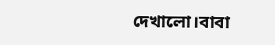দেখালো।বাবা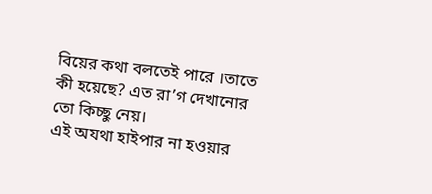বিয়ের কথা বলতেই পারে ।তাতে কী হয়েছে? এত রা’গ দেখানোর তো কিচ্ছু নেয়।
এই অযথা হাইপার না হওয়ার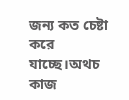জন্য কত চেষ্টা করে যাচ্ছে।অথচ কাজ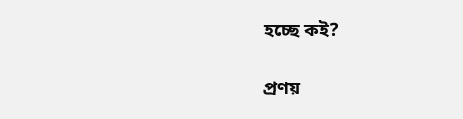হচ্ছে কই?

প্রণয়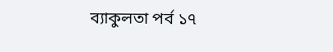ব্যাকুলতা পর্ব ১৭